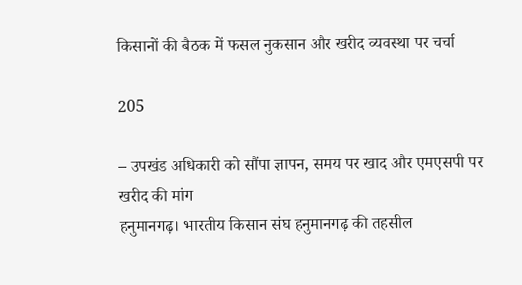किसानों की बैठक में फसल नुकसान और खरीद व्यवस्था पर चर्चा

205

– उपखंड अधिकारी को सौंपा ज्ञापन, समय पर खाद और एमएसपी पर खरीद की मांग
हनुमानगढ़। भारतीय किसान संघ हनुमानगढ़ की तहसील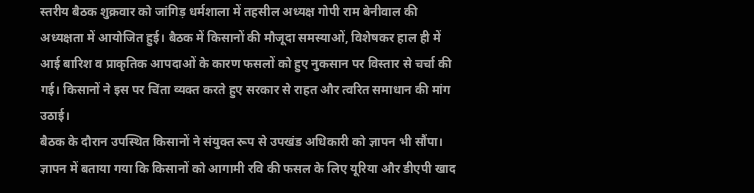स्तरीय बैठक शुक्रवार को जांगिड़ धर्मशाला में तहसील अध्यक्ष गोपी राम बेनीवाल की अध्यक्षता में आयोजित हुई। बैठक में किसानों की मौजूदा समस्याओं, विशेषकर हाल ही में आई बारिश व प्राकृतिक आपदाओं के कारण फसलों को हुए नुकसान पर विस्तार से चर्चा की गई। किसानों ने इस पर चिंता व्यक्त करते हुए सरकार से राहत और त्वरित समाधान की मांग उठाई।
बैठक के दौरान उपस्थित किसानों ने संयुक्त रूप से उपखंड अधिकारी को ज्ञापन भी सौंपा। ज्ञापन में बताया गया कि किसानों को आगामी रवि की फसल के लिए यूरिया और डीएपी खाद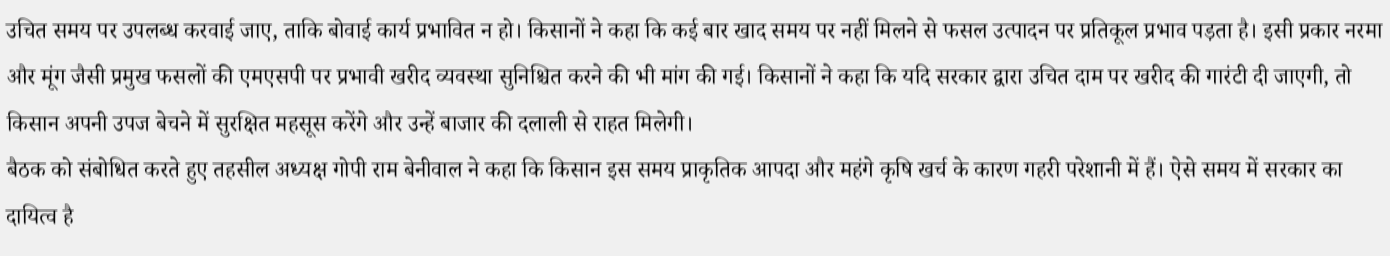उचित समय पर उपलब्ध करवाई जाए, ताकि बोवाई कार्य प्रभावित न हो। किसानों ने कहा कि कई बार खाद समय पर नहीं मिलने से फसल उत्पादन पर प्रतिकूल प्रभाव पड़ता है। इसी प्रकार नरमा और मूंग जैसी प्रमुख फसलों की एमएसपी पर प्रभावी खरीद व्यवस्था सुनिश्चित करने की भी मांग की गई। किसानों ने कहा कि यदि सरकार द्वारा उचित दाम पर खरीद की गारंटी दी जाएगी, तो किसान अपनी उपज बेचने में सुरक्षित महसूस करेंगे और उन्हें बाजार की दलाली से राहत मिलेगी।
बैठक को संबोधित करते हुए तहसील अध्यक्ष गोपी राम बेनीवाल ने कहा कि किसान इस समय प्राकृतिक आपदा और महंगे कृषि खर्च के कारण गहरी परेशानी में हैं। ऐसे समय में सरकार का दायित्व है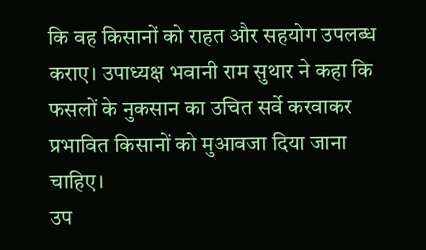कि वह किसानों को राहत और सहयोग उपलब्ध कराए। उपाध्यक्ष भवानी राम सुथार ने कहा कि फसलों के नुकसान का उचित सर्वे करवाकर प्रभावित किसानों को मुआवजा दिया जाना चाहिए।
उप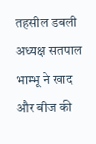तहसील डबली अध्यक्ष सतपाल भाम्भू ने खाद और बीज की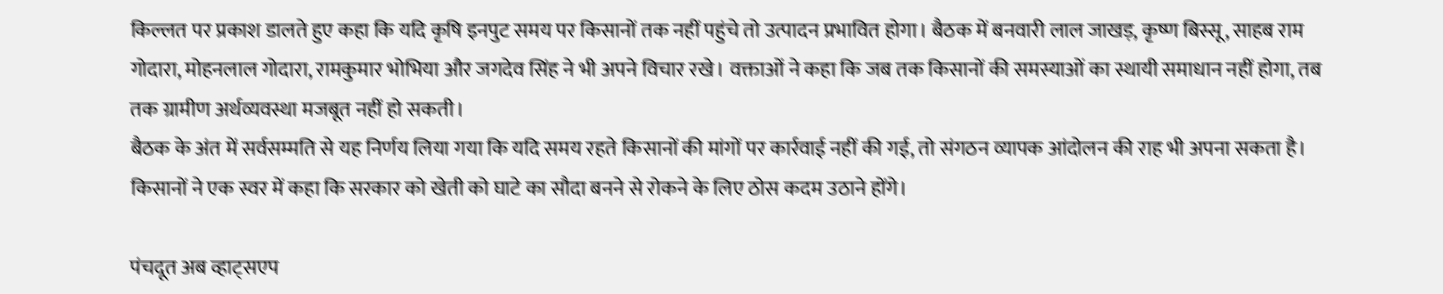किल्लत पर प्रकाश डालते हुए कहा कि यदि कृषि इनपुट समय पर किसानों तक नहीं पहुंचे तो उत्पादन प्रभावित होगा। बैठक में बनवारी लाल जाखड़, कृष्ण बिस्सू, साहब राम गोदारा, मोहनलाल गोदारा, रामकुमार भोभिया और जगदेव सिंह ने भी अपने विचार रखे। वक्ताओं ने कहा कि जब तक किसानों की समस्याओं का स्थायी समाधान नहीं होगा, तब तक ग्रामीण अर्थव्यवस्था मजबूत नहीं हो सकती।
बैठक के अंत में सर्वसम्मति से यह निर्णय लिया गया कि यदि समय रहते किसानों की मांगों पर कार्रवाई नहीं की गई, तो संगठन व्यापक आंदोलन की राह भी अपना सकता है। किसानों ने एक स्वर में कहा कि सरकार को खेती को घाटे का सौदा बनने से रोकने के लिए ठोस कदम उठाने होंगे।

पंचदूत अब व्हाट्सएप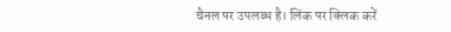चैनल पर उपलब्ध है। लिंक पर क्लिक करें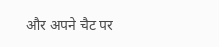और अपने चैट पर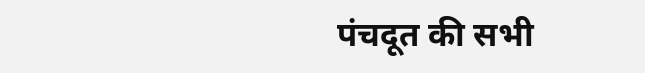पंचदूत की सभी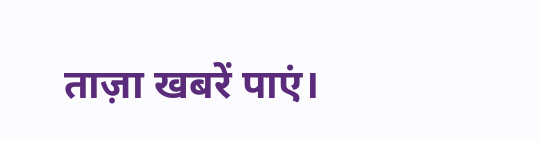ताज़ा खबरें पाएं।